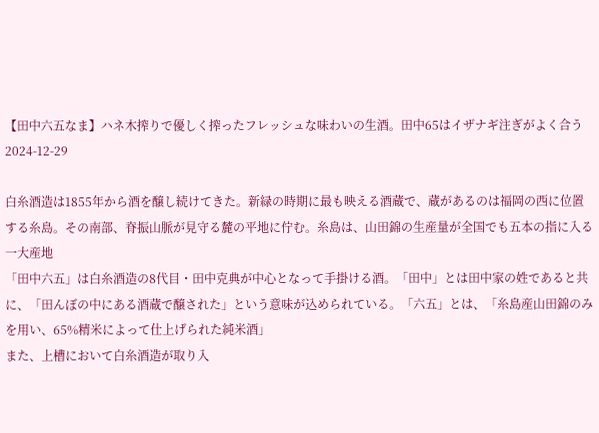【田中六五なま】ハネ木搾りで優しく搾ったフレッシュな味わいの生酒。田中65はイザナギ注ぎがよく合う
2024-12-29

白糸酒造は1855年から酒を醸し続けてきた。新緑の時期に最も映える酒蔵で、蔵があるのは福岡の西に位置する糸島。その南部、脊振山脈が見守る麓の平地に佇む。糸島は、山田錦の生産量が全国でも五本の指に入る一大産地
「田中六五」は白糸酒造の8代目・田中克典が中心となって手掛ける酒。「田中」とは田中家の姓であると共に、「田んぼの中にある酒蔵で醸された」という意味が込められている。「六五」とは、「糸島産山田錦のみを用い、65%精米によって仕上げられた純米酒」
また、上槽において白糸酒造が取り入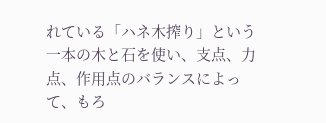れている「ハネ木搾り」という一本の木と石を使い、支点、力点、作用点のバランスによって、もろ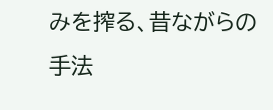みを搾る、昔ながらの手法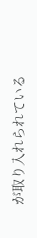が取り入れられている